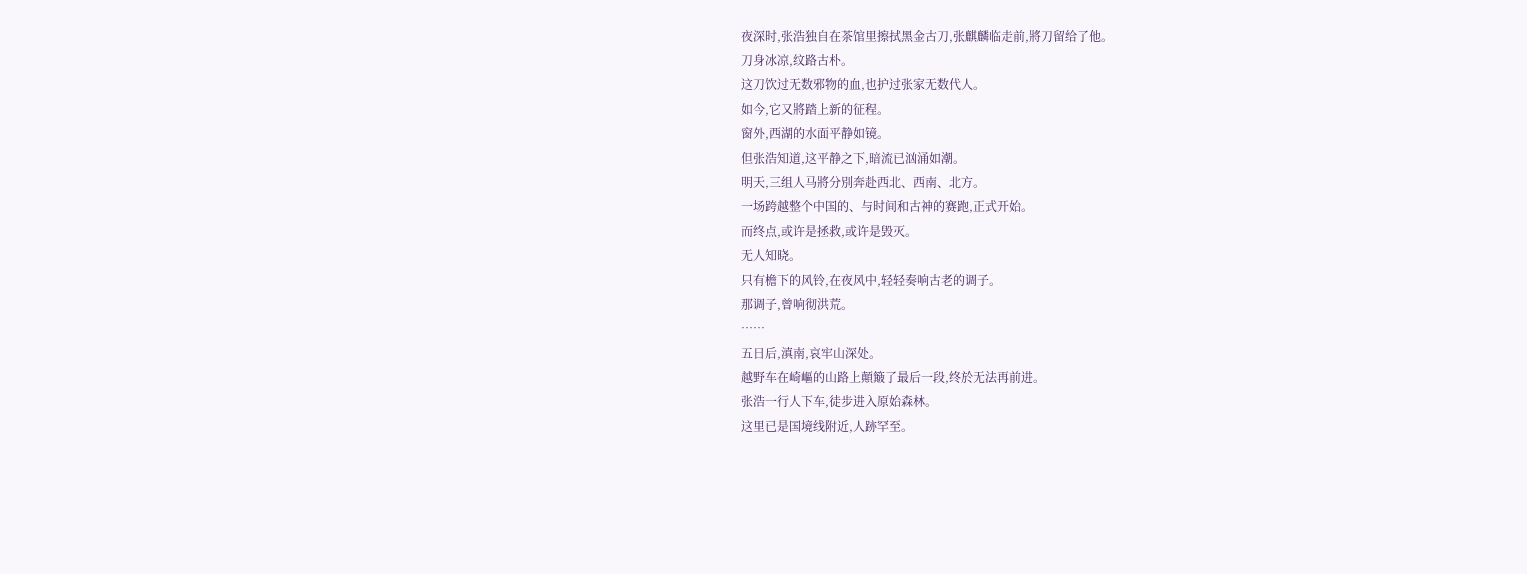夜深时,张浩独自在茶馆里擦拭黑金古刀,张麒麟临走前,將刀留给了他。
刀身冰凉,纹路古朴。
这刀饮过无数邪物的血,也护过张家无数代人。
如今,它又將踏上新的征程。
窗外,西湖的水面平静如镜。
但张浩知道,这平静之下,暗流已汹涌如潮。
明天,三组人马將分別奔赴西北、西南、北方。
一场跨越整个中国的、与时间和古神的赛跑,正式开始。
而终点,或许是拯救,或许是毁灭。
无人知晓。
只有檐下的风铃,在夜风中,轻轻奏响古老的调子。
那调子,曾响彻洪荒。
……
五日后,滇南,哀牢山深处。
越野车在崎嶇的山路上顛簸了最后一段,终於无法再前进。
张浩一行人下车,徒步进入原始森林。
这里已是国境线附近,人跡罕至。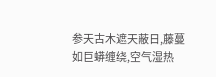参天古木遮天蔽日,藤蔓如巨蟒缠绕,空气湿热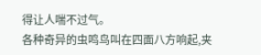得让人喘不过气。
各种奇异的虫鸣鸟叫在四面八方响起,夹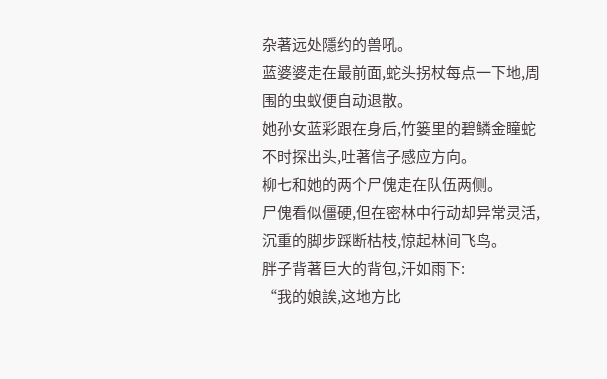杂著远处隱约的兽吼。
蓝婆婆走在最前面,蛇头拐杖每点一下地,周围的虫蚁便自动退散。
她孙女蓝彩跟在身后,竹篓里的碧鳞金瞳蛇不时探出头,吐著信子感应方向。
柳七和她的两个尸傀走在队伍两侧。
尸傀看似僵硬,但在密林中行动却异常灵活,沉重的脚步踩断枯枝,惊起林间飞鸟。
胖子背著巨大的背包,汗如雨下:
“我的娘誒,这地方比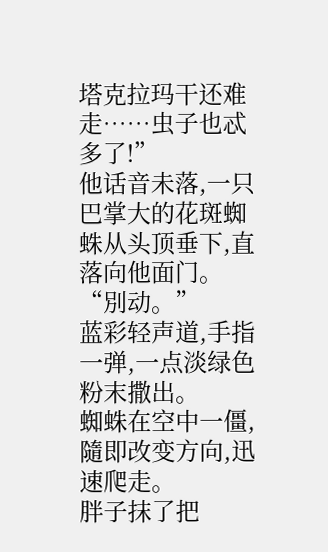塔克拉玛干还难走……虫子也忒多了!”
他话音未落,一只巴掌大的花斑蜘蛛从头顶垂下,直落向他面门。
“別动。”
蓝彩轻声道,手指一弹,一点淡绿色粉末撒出。
蜘蛛在空中一僵,隨即改变方向,迅速爬走。
胖子抹了把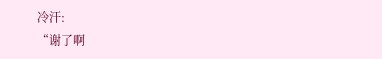冷汗:
“谢了啊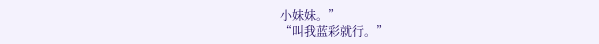小妹妹。”
“叫我蓝彩就行。”